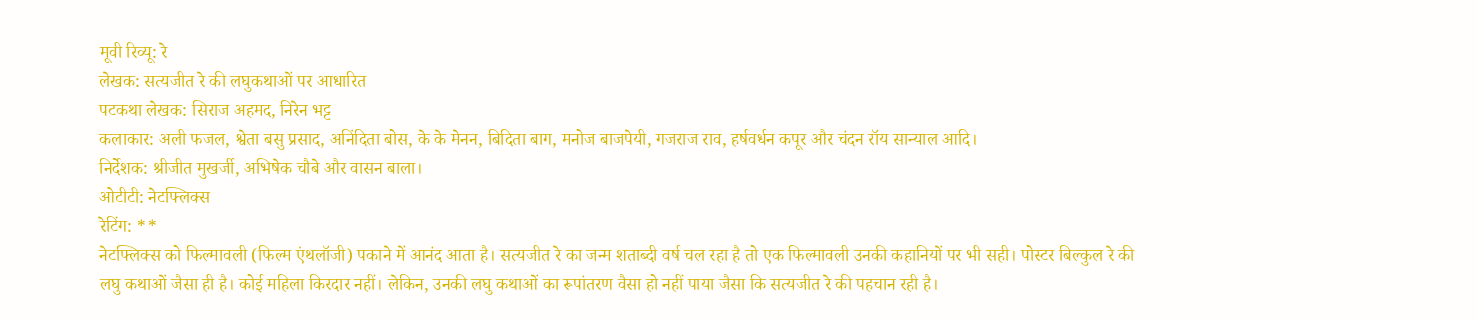मूवी रिव्यू: रे
लेखक: सत्यजीत रे की लघुकथाओं पर आधारित
पटकथा लेखक: सिराज अहमद, निरेन भट्ट
कलाकार: अली फजल, श्वेता बसु प्रसाद, अनिंदिता बोस, के के मेनन, बिदिता बाग, मनोज बाजपेयी, गजराज राव, हर्षवर्धन कपूर और चंदन रॉय सान्याल आदि।
निर्देशक: श्रीजीत मुखर्जी, अभिषेक चौबे और वासन बाला।
ओटीटी: नेटफ्लिक्स
रेटिंग: **
नेटफ्लिक्स को फिल्मावली (फिल्म एंथलॉजी) पकाने में आनंद आता है। सत्यजीत रे का जन्म शताब्दी वर्ष चल रहा है तो एक फिल्मावली उनकी कहानियों पर भी सही। पोस्टर बिल्कुल रे की लघु कथाओं जैसा ही है। कोई महिला किरदार नहीं। लेकिन, उनकी लघु कथाओं का रूपांतरण वैसा हो नहीं पाया जैसा कि सत्यजीत रे की पहचान रही है।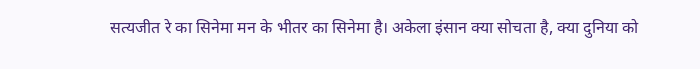सत्यजीत रे का सिनेमा मन के भीतर का सिनेमा है। अकेला इंसान क्या सोचता है, क्या दुनिया को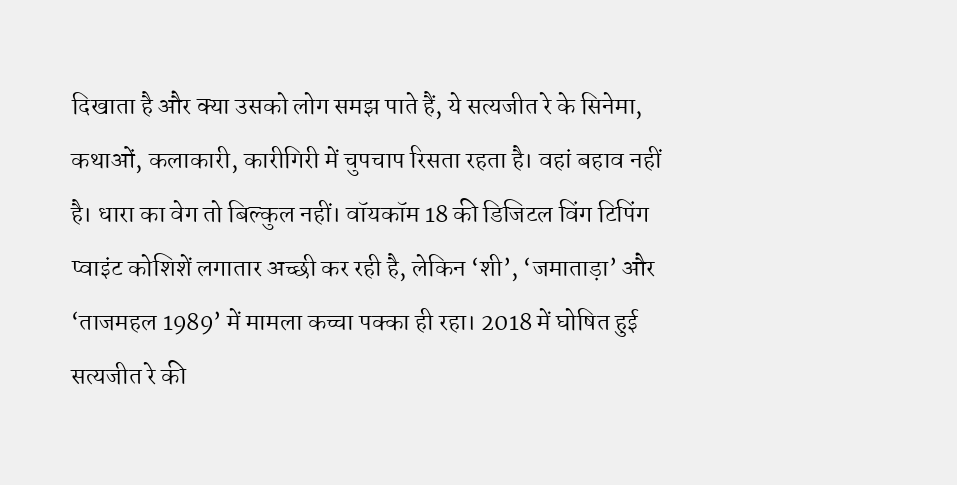दिखाता है और क्या उसको लोग समझ पाते हैं, ये सत्यजीत रे के सिनेमा, कथाओं, कलाकारी, कारीगिरी में चुपचाप रिसता रहता है। वहां बहाव नहीं है। धारा का वेग तो बिल्कुल नहीं। वॉयकॉम 18 की डिजिटल विंग टिपिंग प्वाइंट कोशिशें लगातार अच्छी कर रही है, लेकिन ‘शी’, ‘जमाताड़ा’ और ‘ताजमहल 1989’ में मामला कच्चा पक्का ही रहा। 2018 में घोषित हुई सत्यजीत रे की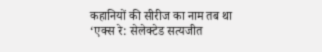कहानियों की सीरीज का नाम तब था ‘एक्स रे: सेलेक्टेड सत्यजीत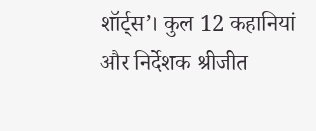शॉर्ट्स’। कुल 12 कहानियां और निर्देशक श्रीजीत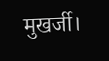मुखर्जी।